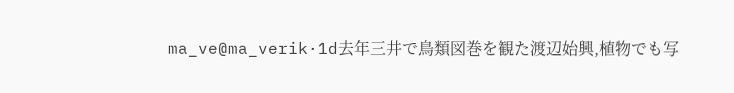ma_ve@ma_verik·1d去年三井で鳥類図巻を観た渡辺始興,植物でも写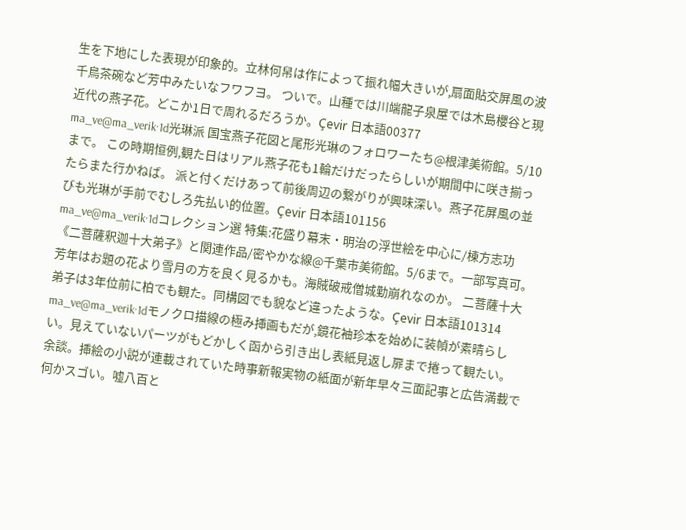生を下地にした表現が印象的。立林何帠は作によって振れ幅大きいが,扇面貼交屏風の波千鳥茶碗など芳中みたいなフワフヨ。 ついで。山種では川端龍子泉屋では木島櫻谷と現近代の燕子花。どこか1日で周れるだろうか。Çevir 日本語00377
ma_ve@ma_verik·1d光琳派 国宝燕子花図と尾形光琳のフォロワーたち@根津美術館。5/10まで。 この時期恒例,観た日はリアル燕子花も1輪だけだったらしいが期間中に咲き揃ったらまた行かねば。 派と付くだけあって前後周辺の繋がりが興味深い。燕子花屏風の並びも光琳が手前でむしろ先払い的位置。Çevir 日本語101156
ma_ve@ma_verik·1dコレクション選 特集:花盛り幕末・明治の浮世絵を中心に/棟方志功《二菩薩釈迦十大弟子》と関連作品/密やかな線@千葉市美術館。5/6まで。一部写真可。 芳年はお題の花より雪月の方を良く見るかも。海賊破戒僧城勤崩れなのか。 二菩薩十大弟子は3年位前に柏でも観た。同構図でも貌など違ったような。Çevir 日本語101314
ma_ve@ma_verik·1dモノクロ描線の極み挿画もだが,鏡花袖珍本を始めに装幀が素晴らしい。見えていないパーツがもどかしく函から引き出し表紙見返し扉まで捲って観たい。 余談。挿絵の小説が連載されていた時事新報実物の紙面が新年早々三面記事と広告満載で何かスゴい。嘘八百と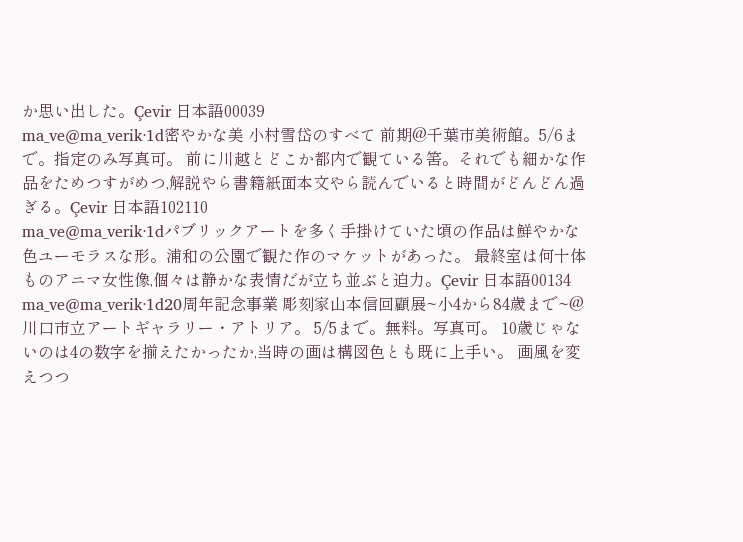か思い出した。Çevir 日本語00039
ma_ve@ma_verik·1d密やかな美 小村雪岱のすべて 前期@千葉市美術館。5/6まで。指定のみ写真可。 前に川越とどこか都内で観ている筈。それでも細かな作品をためつすがめつ,解説やら書籍紙面本文やら読んでいると時間がどんどん過ぎる。Çevir 日本語102110
ma_ve@ma_verik·1dパブリックアートを多く手掛けていた頃の作品は鮮やかな色ユーモラスな形。浦和の公園で観た作のマケットがあった。 最終室は何十体ものアニマ女性像,個々は静かな表情だが立ち並ぶと迫力。Çevir 日本語00134
ma_ve@ma_verik·1d20周年記念事業 彫刻家山本信回顧展~小4から84歳まで~@川口市立アートギャラリー・アトリア。 5/5まで。無料。写真可。 10歳じゃないのは4の数字を揃えたかったか,当時の画は構図色とも既に上手い。 画風を変えつつ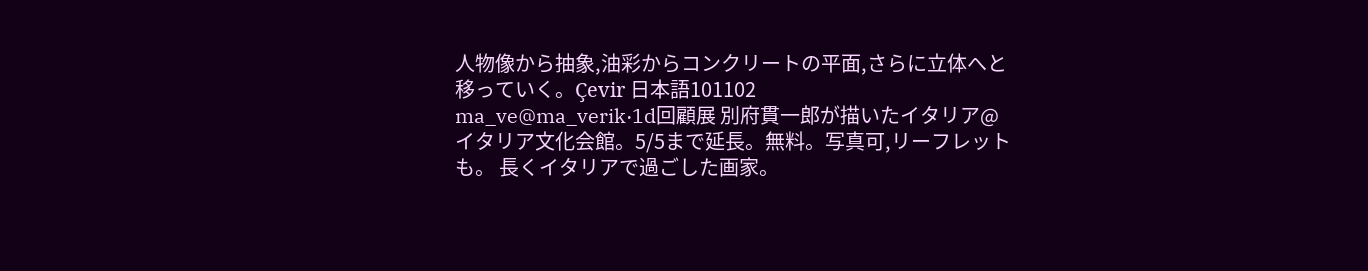人物像から抽象,油彩からコンクリートの平面,さらに立体へと移っていく。Çevir 日本語101102
ma_ve@ma_verik·1d回顧展 別府貫一郎が描いたイタリア@イタリア文化会館。5/5まで延長。無料。写真可,リーフレットも。 長くイタリアで過ごした画家。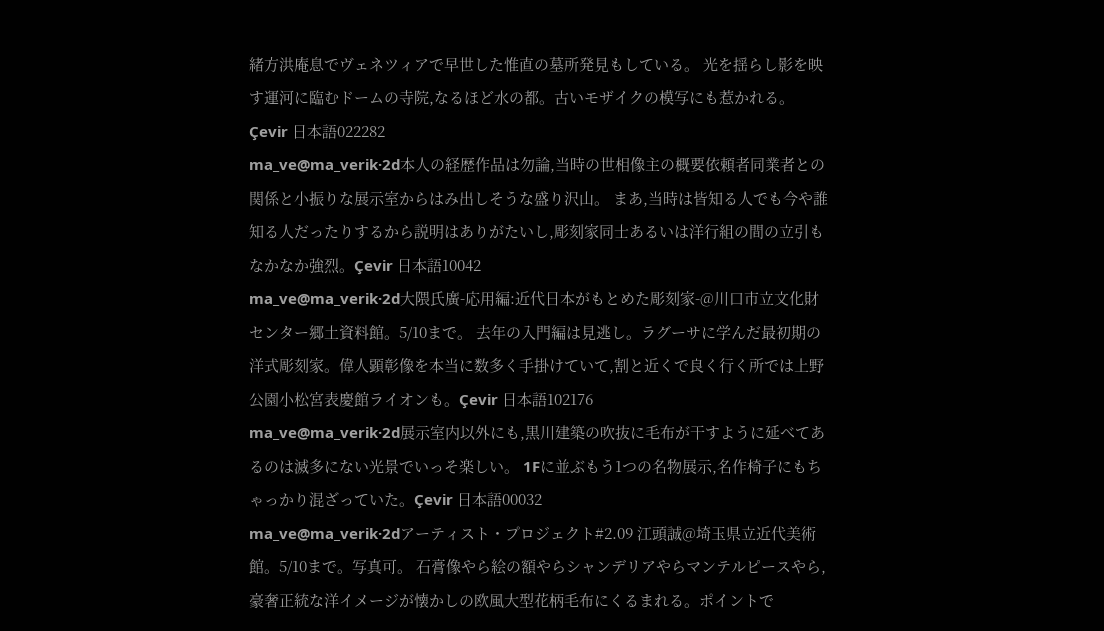緒方洪庵息でヴェネツィアで早世した惟直の墓所発見もしている。 光を揺らし影を映す運河に臨むドームの寺院,なるほど水の都。古いモザイクの模写にも惹かれる。Çevir 日本語022282
ma_ve@ma_verik·2d本人の経歴作品は勿論,当時の世相像主の概要依頼者同業者との関係と小振りな展示室からはみ出しそうな盛り沢山。 まあ,当時は皆知る人でも今や誰知る人だったりするから説明はありがたいし,彫刻家同士あるいは洋行組の間の立引もなかなか強烈。Çevir 日本語10042
ma_ve@ma_verik·2d大隈氏廣-応用編:近代日本がもとめた彫刻家-@川口市立文化財センター郷土資料館。5/10まで。 去年の入門編は見逃し。ラグーサに学んだ最初期の洋式彫刻家。偉人顕彰像を本当に数多く手掛けていて,割と近くで良く行く所では上野公園小松宮表慶館ライオンも。Çevir 日本語102176
ma_ve@ma_verik·2d展示室内以外にも,黒川建築の吹抜に毛布が干すように延べてあるのは滅多にない光景でいっそ楽しい。 1Fに並ぶもう1つの名物展示,名作椅子にもちゃっかり混ざっていた。Çevir 日本語00032
ma_ve@ma_verik·2dアーティスト・プロジェクト#2.09 江頭誠@埼玉県立近代美術館。5/10まで。写真可。 石膏像やら絵の額やらシャンデリアやらマンテルピースやら,豪奢正統な洋イメージが懐かしの欧風大型花柄毛布にくるまれる。ポイントで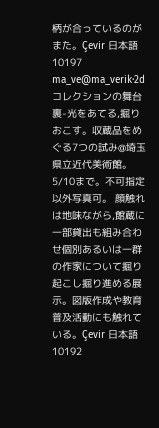柄が合っているのがまた。Çevir 日本語10197
ma_ve@ma_verik·2dコレクションの舞台裏-光をあてる,掘りおこす。収蔵品をめぐる7つの試み@埼玉県立近代美術館。5/10まで。不可指定以外写真可。 顔触れは地味ながら,館蔵に一部貸出も組み合わせ個別あるいは一群の作家について掘り起こし掘り進める展示。図版作成や教育普及活動にも触れている。Çevir 日本語10192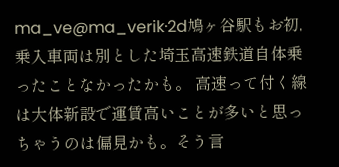ma_ve@ma_verik·2d鳩ヶ谷駅もお初,乗入車両は別とした埼玉高速鉄道自体乗ったことなかったかも。 高速って付く線は大体新設で運賃高いことが多いと思っちゃうのは偏見かも。そう言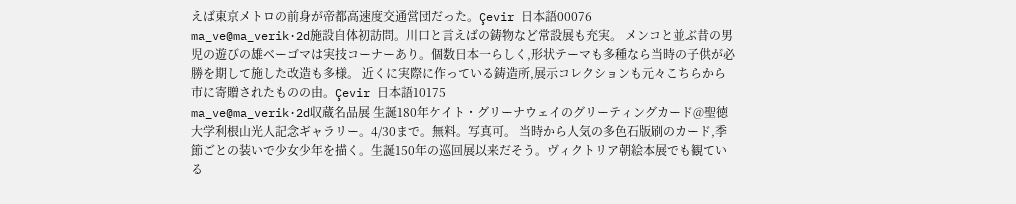えば東京メトロの前身が帝都高速度交通営団だった。Çevir 日本語00076
ma_ve@ma_verik·2d施設自体初訪問。川口と言えばの鋳物など常設展も充実。 メンコと並ぶ昔の男児の遊びの雄ベーゴマは実技コーナーあり。個数日本一らしく,形状テーマも多種なら当時の子供が必勝を期して施した改造も多様。 近くに実際に作っている鋳造所,展示コレクションも元々こちらから市に寄贈されたものの由。Çevir 日本語10175
ma_ve@ma_verik·2d収蔵名品展 生誕180年ケイト・グリーナウェイのグリーティングカード@聖徳大学利根山光人記念ギャラリー。4/30まで。無料。写真可。 当時から人気の多色石版刷のカード,季節ごとの装いで少女少年を描く。生誕150年の巡回展以来だそう。ヴィクトリア朝絵本展でも観ている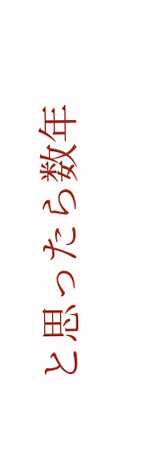と思ったら数年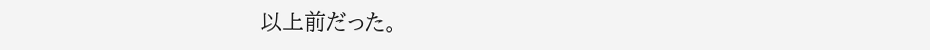以上前だった。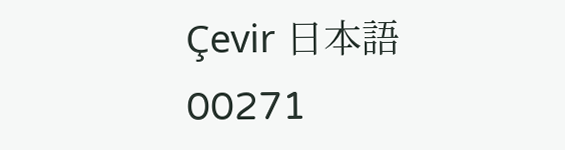Çevir 日本語00271